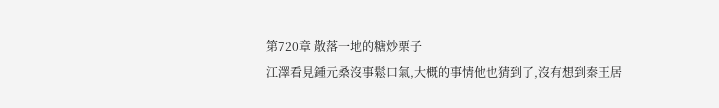第720章 散落一地的糖炒栗子
江澤看見鍾元桑沒事鬆口氣,大概的事情他也猜到了,沒有想到秦王居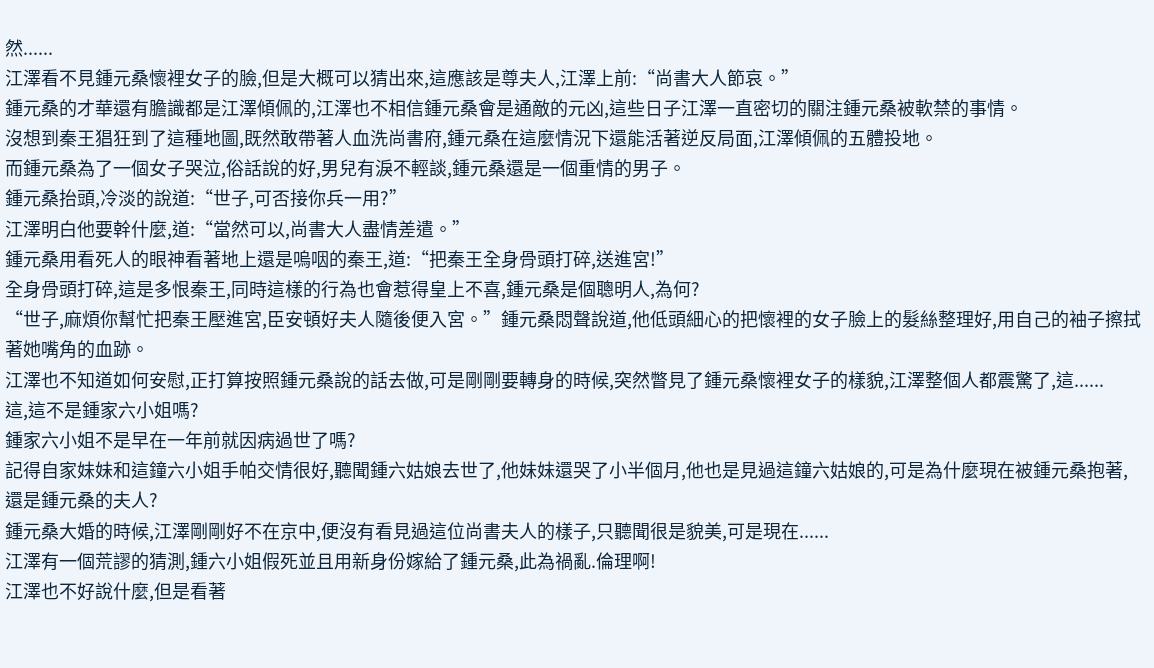然......
江澤看不見鍾元桑懷裡女子的臉,但是大概可以猜出來,這應該是尊夫人,江澤上前:“尚書大人節哀。”
鍾元桑的才華還有膽識都是江澤傾佩的,江澤也不相信鍾元桑會是通敵的元凶,這些日子江澤一直密切的關注鍾元桑被軟禁的事情。
沒想到秦王猖狂到了這種地圖,既然敢帶著人血洗尚書府,鍾元桑在這麼情況下還能活著逆反局面,江澤傾佩的五體投地。
而鍾元桑為了一個女子哭泣,俗話說的好,男兒有淚不輕談,鍾元桑還是一個重情的男子。
鍾元桑抬頭,冷淡的說道:“世子,可否接你兵一用?”
江澤明白他要幹什麼,道:“當然可以,尚書大人盡情差遣。”
鍾元桑用看死人的眼神看著地上還是嗚咽的秦王,道:“把秦王全身骨頭打碎,送進宮!”
全身骨頭打碎,這是多恨秦王,同時這樣的行為也會惹得皇上不喜,鍾元桑是個聰明人,為何?
“世子,麻煩你幫忙把秦王壓進宮,臣安頓好夫人隨後便入宮。”鍾元桑悶聲說道,他低頭細心的把懷裡的女子臉上的髮絲整理好,用自己的袖子擦拭著她嘴角的血跡。
江澤也不知道如何安慰,正打算按照鍾元桑說的話去做,可是剛剛要轉身的時候,突然瞥見了鍾元桑懷裡女子的樣貌,江澤整個人都震驚了,這......
這,這不是鍾家六小姐嗎?
鍾家六小姐不是早在一年前就因病過世了嗎?
記得自家妹妹和這鐘六小姐手帕交情很好,聽聞鍾六姑娘去世了,他妹妹還哭了小半個月,他也是見過這鐘六姑娘的,可是為什麼現在被鍾元桑抱著,還是鍾元桑的夫人?
鍾元桑大婚的時候,江澤剛剛好不在京中,便沒有看見過這位尚書夫人的樣子,只聽聞很是貌美,可是現在......
江澤有一個荒謬的猜測,鍾六小姐假死並且用新身份嫁給了鍾元桑,此為禍亂.倫理啊!
江澤也不好說什麼,但是看著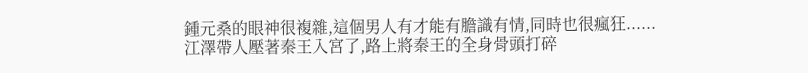鍾元桑的眼神很複雜,這個男人有才能有膽識有情,同時也很瘋狂......
江澤帶人壓著秦王入宮了,路上將秦王的全身骨頭打碎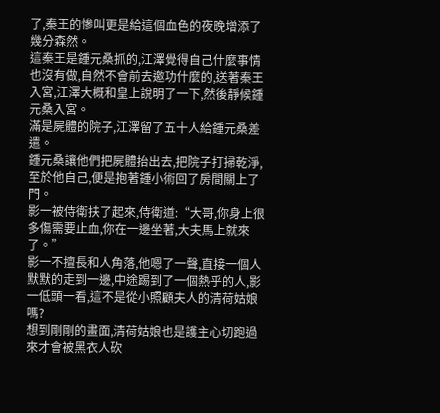了,秦王的慘叫更是給這個血色的夜晚增添了幾分森然。
這秦王是鍾元桑抓的,江澤覺得自己什麼事情也沒有做,自然不會前去邀功什麼的,送著秦王入宮,江澤大概和皇上說明了一下,然後靜候鍾元桑入宮。
滿是屍體的院子,江澤留了五十人給鍾元桑差遣。
鍾元桑讓他們把屍體抬出去,把院子打掃乾淨,至於他自己,便是抱著鍾小術回了房間關上了門。
影一被侍衛扶了起來,侍衛道:“大哥,你身上很多傷需要止血,你在一邊坐著,大夫馬上就來了。”
影一不擅長和人角落,他嗯了一聲,直接一個人默默的走到一邊,中途踢到了一個熱乎的人,影一低頭一看,這不是從小照顧夫人的清荷姑娘嗎?
想到剛剛的畫面,清荷姑娘也是護主心切跑過來才會被黑衣人砍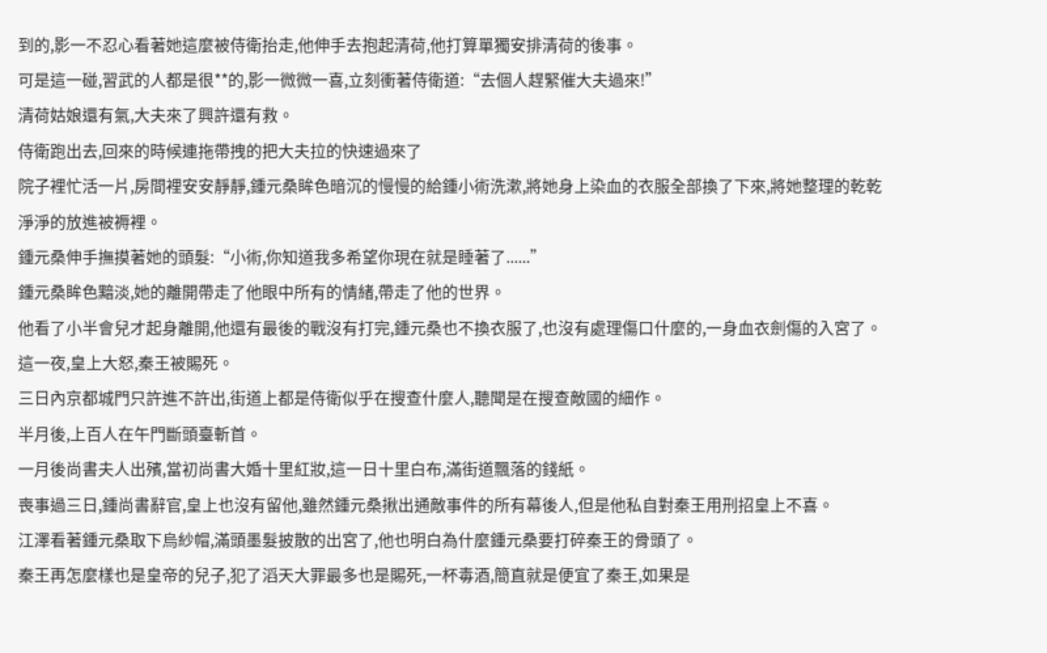到的,影一不忍心看著她這麼被侍衛抬走,他伸手去抱起清荷,他打算單獨安排清荷的後事。
可是這一碰,習武的人都是很**的,影一微微一喜,立刻衝著侍衛道:“去個人趕緊催大夫過來!”
清荷姑娘還有氣,大夫來了興許還有救。
侍衛跑出去,回來的時候連拖帶拽的把大夫拉的快速過來了
院子裡忙活一片,房間裡安安靜靜,鍾元桑眸色暗沉的慢慢的給鍾小術洗漱,將她身上染血的衣服全部換了下來,將她整理的乾乾淨淨的放進被褥裡。
鍾元桑伸手撫摸著她的頭髮:“小術,你知道我多希望你現在就是睡著了......”
鍾元桑眸色黯淡,她的離開帶走了他眼中所有的情緒,帶走了他的世界。
他看了小半會兒才起身離開,他還有最後的戰沒有打完,鍾元桑也不換衣服了,也沒有處理傷口什麼的,一身血衣劍傷的入宮了。
這一夜,皇上大怒,秦王被賜死。
三日內京都城門只許進不許出,街道上都是侍衛似乎在搜查什麼人,聽聞是在搜查敵國的細作。
半月後,上百人在午門斷頭臺斬首。
一月後尚書夫人出殯,當初尚書大婚十里紅妝,這一日十里白布,滿街道飄落的錢紙。
喪事過三日,鍾尚書辭官,皇上也沒有留他,雖然鍾元桑揪出通敵事件的所有幕後人,但是他私自對秦王用刑招皇上不喜。
江澤看著鍾元桑取下烏紗帽,滿頭墨髮披散的出宮了,他也明白為什麼鍾元桑要打碎秦王的骨頭了。
秦王再怎麼樣也是皇帝的兒子,犯了滔天大罪最多也是賜死,一杯毒酒,簡直就是便宜了秦王,如果是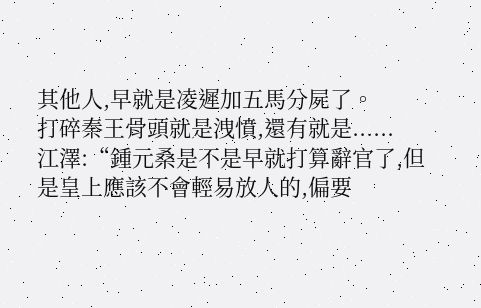其他人,早就是凌遲加五馬分屍了。
打碎秦王骨頭就是洩憤,還有就是......
江澤:“鍾元桑是不是早就打算辭官了,但是皇上應該不會輕易放人的,偏要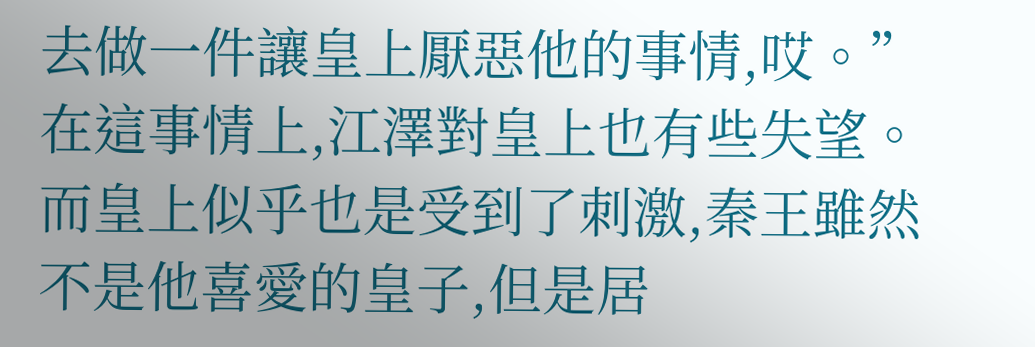去做一件讓皇上厭惡他的事情,哎。”
在這事情上,江澤對皇上也有些失望。
而皇上似乎也是受到了刺激,秦王雖然不是他喜愛的皇子,但是居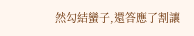然勾結蠻子,還答應了割讓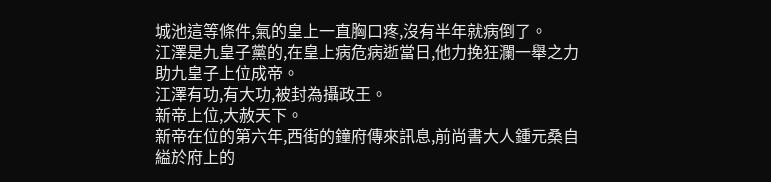城池這等條件,氣的皇上一直胸口疼,沒有半年就病倒了。
江澤是九皇子黨的,在皇上病危病逝當日,他力挽狂瀾一舉之力助九皇子上位成帝。
江澤有功,有大功,被封為攝政王。
新帝上位,大赦天下。
新帝在位的第六年,西街的鐘府傳來訊息,前尚書大人鍾元桑自縊於府上的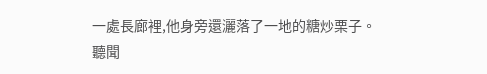一處長廊裡,他身旁還灑落了一地的糖炒栗子。
聽聞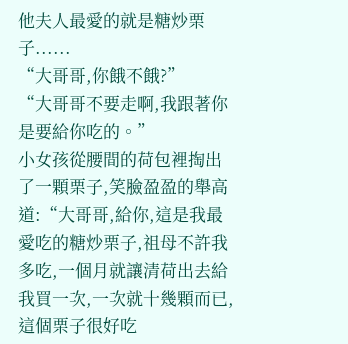他夫人最愛的就是糖炒栗子......
“大哥哥,你餓不餓?”
“大哥哥不要走啊,我跟著你是要給你吃的。”
小女孩從腰間的荷包裡掏出了一顆栗子,笑臉盈盈的舉高道:“大哥哥,給你,這是我最愛吃的糖炒栗子,祖母不許我多吃,一個月就讓清荷出去給我買一次,一次就十幾顆而已,這個栗子很好吃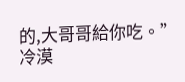的,大哥哥給你吃。”
冷漠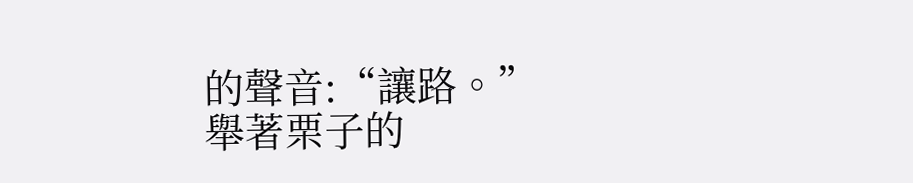的聲音:“讓路。”
舉著栗子的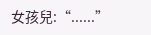女孩兒:“......”